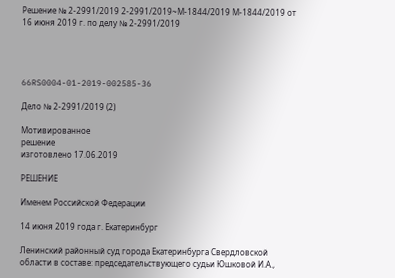Решение № 2-2991/2019 2-2991/2019~М-1844/2019 М-1844/2019 от 16 июня 2019 г. по делу № 2-2991/2019




66RS0004-01-2019-002585-36

Дело № 2-2991/2019 (2)

Мотивированное
решение
изготовлено 17.06.2019

РЕШЕНИЕ

Именем Российской Федерации

14 июня 2019 года г. Екатеринбург

Ленинский районный суд города Екатеринбурга Свердловской области в составе: председательствующего судьи Юшковой И.А.,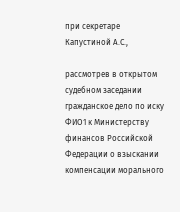при секретаре Капустиной А.С.,

рассмотрев в открытом судебном заседании гражданское дело по иску ФИО1 к Министерству финансов Российской Федерации о взыскании компенсации морального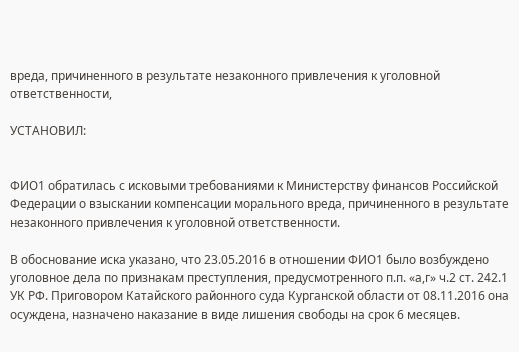вреда, причиненного в результате незаконного привлечения к уголовной ответственности,

УСТАНОВИЛ:


ФИО1 обратилась с исковыми требованиями к Министерству финансов Российской Федерации о взыскании компенсации морального вреда, причиненного в результате незаконного привлечения к уголовной ответственности.

В обоснование иска указано, что 23.05.2016 в отношении ФИО1 было возбуждено уголовное дела по признакам преступления, предусмотренного п.п. «а,г» ч.2 ст. 242.1 УК РФ. Приговором Катайского районного суда Курганской области от 08.11.2016 она осуждена, назначено наказание в виде лишения свободы на срок 6 месяцев.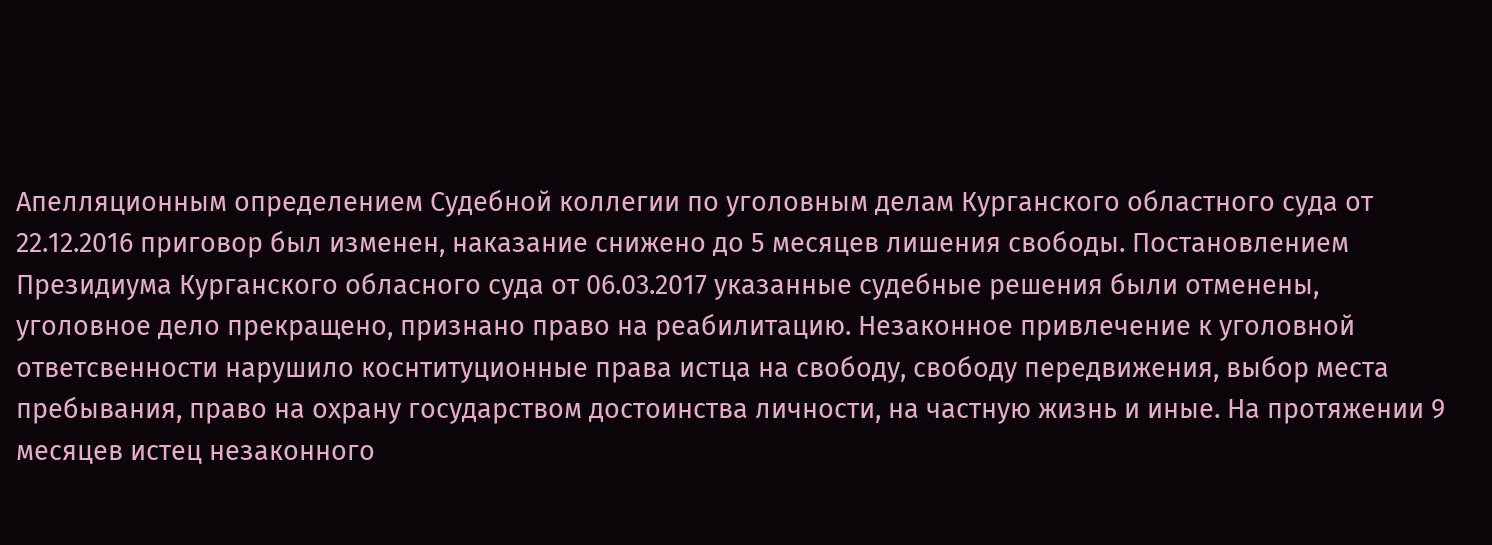Апелляционным определением Судебной коллегии по уголовным делам Курганского областного суда от 22.12.2016 приговор был изменен, наказание снижено до 5 месяцев лишения свободы. Постановлением Президиума Курганского обласного суда от 06.03.2017 указанные судебные решения были отменены, уголовное дело прекращено, признано право на реабилитацию. Незаконное привлечение к уголовной ответсвенности нарушило коснтитуционные права истца на свободу, свободу передвижения, выбор места пребывания, право на охрану государством достоинства личности, на частную жизнь и иные. На протяжении 9 месяцев истец незаконного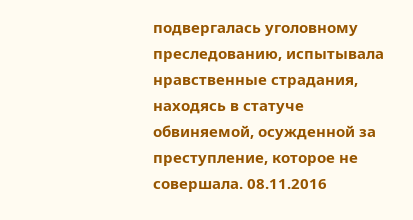подвергалась уголовному преследованию, испытывала нравственные страдания, находясь в статуче обвиняемой, осужденной за преступление, которое не совершала. 08.11.2016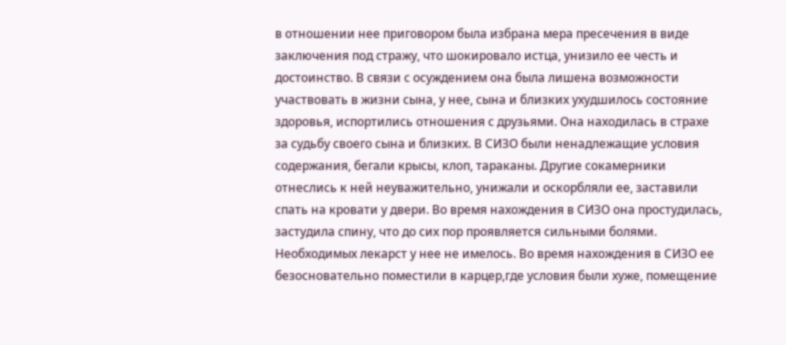в отношении нее приговором была избрана мера пресечения в виде заключения под стражу, что шокировало истца, унизило ее честь и достоинство. В связи с осуждением она была лишена возможности участвовать в жизни сына, у нее, сына и близких ухудшилось состояние здоровья, испортились отношения с друзьями. Она находилась в страхе за судьбу своего сына и близких. В СИЗО были ненадлежащие условия содержания, бегали крысы, клоп, тараканы. Другие сокамерники отнеслись к ней неуважительно, унижали и оскорбляли ее, заставили спать на кровати у двери. Во время нахождения в СИЗО она простудилась, застудила спину, что до сих пор проявляется сильными болями. Необходимых лекарст у нее не имелось. Во время нахождения в СИЗО ее безосновательно поместили в карцер,где условия были хуже, помещение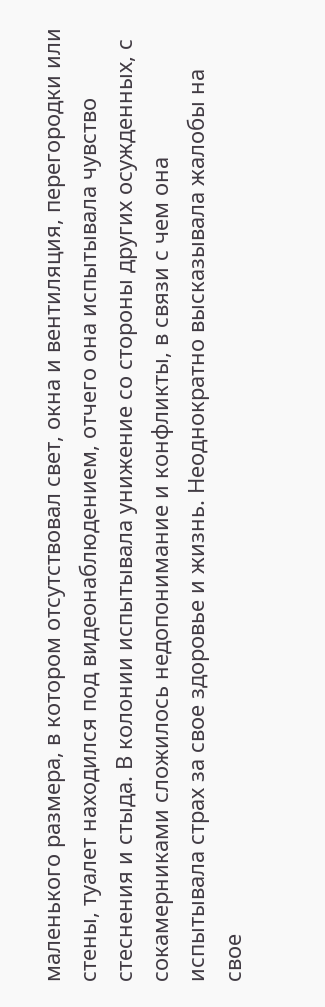маленького размера, в котором отсутствовал свет, окна и вентиляция, перегородки или стены, туалет находился под видеонаблюдением, отчего она испытывала чувство стеснения и стыда. В колонии испытывала унижение со стороны других осужденных, с сокамерниками сложилось недопонимание и конфликты, в связи с чем она испытывала страх за свое здоровье и жизнь. Неоднократно высказывала жалобы на свое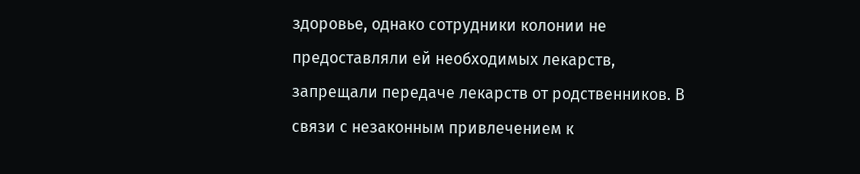здоровье, однако сотрудники колонии не предоставляли ей необходимых лекарств, запрещали передаче лекарств от родственников. В связи с незаконным привлечением к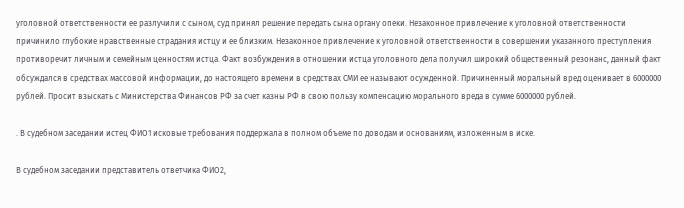уголовной ответственности ее разлучили с сыном, суд принял решение передать сына органу опеки. Незаконное привлечение к уголовной ответственности причинило глубокие нравственные страдания истцу и ее близким. Незаконное привлечение к уголовной ответственности в совершении указанного преступления противоречит личным и семейным ценностям истца. Факт возбуждения в отношении истца уголовного дела получил широкий общественный резонанс, данный факт обсуждался в средствах массовой информации, до настоящего времени в средствах СМИ ее называют осужденной. Причиненный моральный вред оценивает в 6000000 рублей. Просит взыскать с Министерства Финансов РФ за счет казны РФ в свою пользу компенсацию морального вреда в сумме 6000000 рублей.

. В судебном заседании истец ФИО1 исковые требования поддержала в полном объеме по доводам и основаниям, изложенным в иске.

В судебном заседании представитель ответчика ФИО2,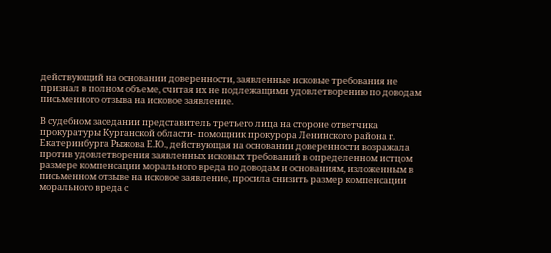действующий на основании доверенности, заявленные исковые требования не признал в полном объеме, считая их не подлежащими удовлетворению по доводам письменного отзыва на исковое заявление.

В судебном заседании представитель третьего лица на стороне ответчика прокуратуры Курганской области- помощник прокурора Ленинского района г. Екатеринбурга Рыжова Е.Ю., действующая на основании доверенности возражала против удовлетворения заявленных исковых требований в определенном истцом размере компенсации морального вреда по доводам и основаниям, изложенным в письменном отзыве на исковое заявление, просила снизить размер компенсации морального вреда с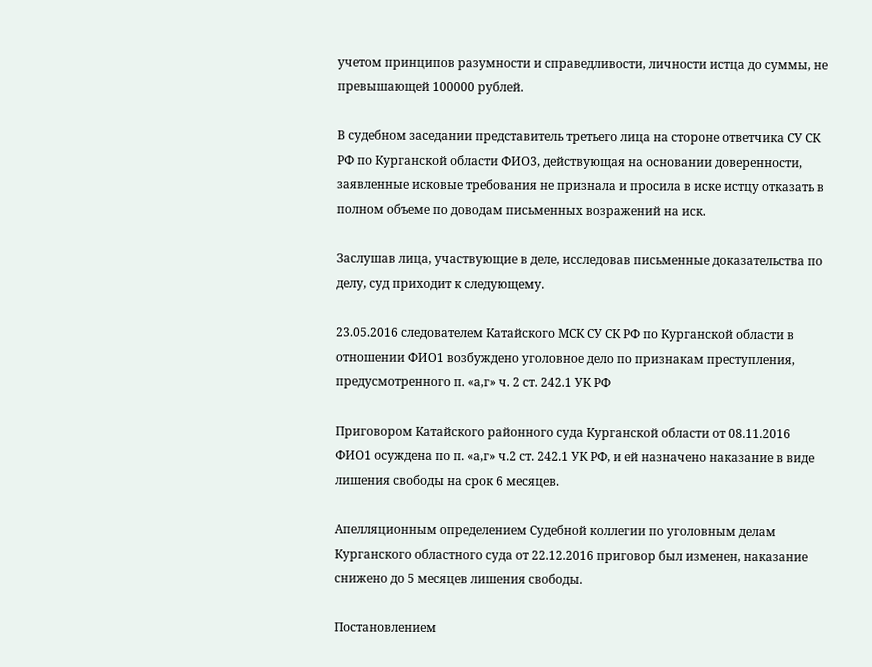учетом принципов разумности и справедливости, личности истца до суммы, не превышающей 100000 рублей.

В судебном заседании представитель третьего лица на стороне ответчика СУ СК РФ по Курганской области ФИО3, действующая на основании доверенности, заявленные исковые требования не признала и просила в иске истцу отказать в полном объеме по доводам письменных возражений на иск.

Заслушав лица, участвующие в деле, исследовав письменные доказательства по делу, суд приходит к следующему.

23.05.2016 следователем Катайского МСК СУ СК РФ по Курганской области в отношении ФИО1 возбуждено уголовное дело по признакам преступления, предусмотренного п. «а,г» ч. 2 ст. 242.1 УК РФ

Приговором Катайского районного суда Курганской области от 08.11.2016 ФИО1 осуждена по п. «а,г» ч.2 ст. 242.1 УК РФ, и ей назначено наказание в виде лишения свободы на срок 6 месяцев.

Апелляционным определением Судебной коллегии по уголовным делам Курганского областного суда от 22.12.2016 приговор был изменен, наказание снижено до 5 месяцев лишения свободы.

Постановлением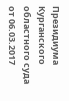Президиума Курганского областного суда от 06.03.2017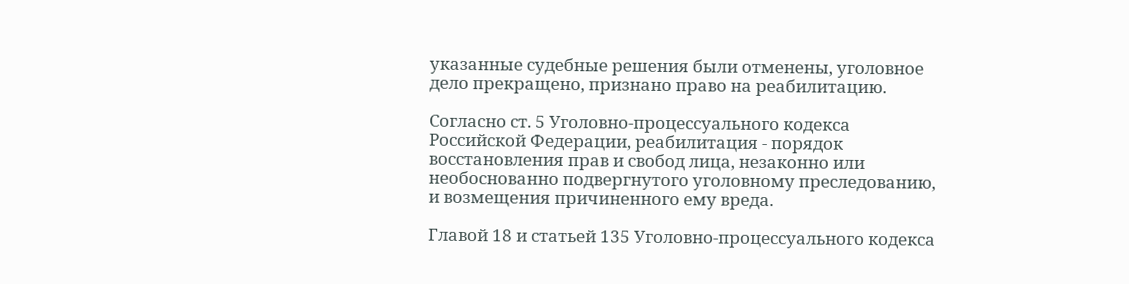указанные судебные решения были отменены, уголовное дело прекращено, признано право на реабилитацию.

Согласно ст. 5 Уголовно-процессуального кодекса Российской Федерации, реабилитация - порядок восстановления прав и свобод лица, незаконно или необоснованно подвергнутого уголовному преследованию, и возмещения причиненного ему вреда.

Главой 18 и статьей 135 Уголовно-процессуального кодекса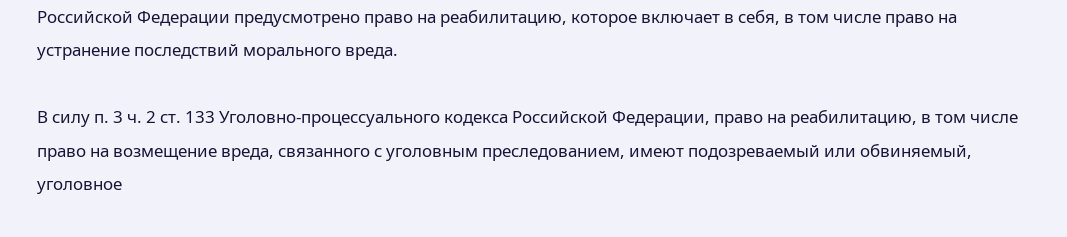Российской Федерации предусмотрено право на реабилитацию, которое включает в себя, в том числе право на устранение последствий морального вреда.

В силу п. 3 ч. 2 ст. 133 Уголовно-процессуального кодекса Российской Федерации, право на реабилитацию, в том числе право на возмещение вреда, связанного с уголовным преследованием, имеют подозреваемый или обвиняемый, уголовное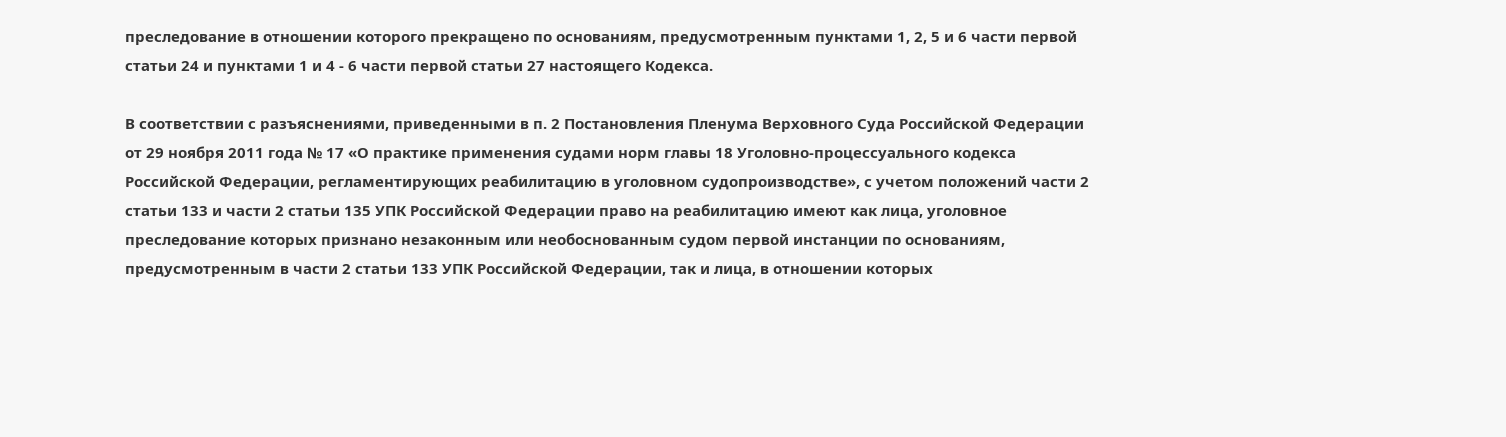преследование в отношении которого прекращено по основаниям, предусмотренным пунктами 1, 2, 5 и 6 части первой статьи 24 и пунктами 1 и 4 - 6 части первой статьи 27 настоящего Кодекса.

В соответствии с разъяснениями, приведенными в п. 2 Постановления Пленума Верховного Суда Российской Федерации от 29 ноября 2011 года № 17 «О практике применения судами норм главы 18 Уголовно-процессуального кодекса Российской Федерации, регламентирующих реабилитацию в уголовном судопроизводстве», с учетом положений части 2 статьи 133 и части 2 статьи 135 УПК Российской Федерации право на реабилитацию имеют как лица, уголовное преследование которых признано незаконным или необоснованным судом первой инстанции по основаниям, предусмотренным в части 2 статьи 133 УПК Российской Федерации, так и лица, в отношении которых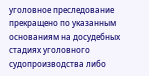уголовное преследование прекращено по указанным основаниям на досудебных стадиях уголовного судопроизводства либо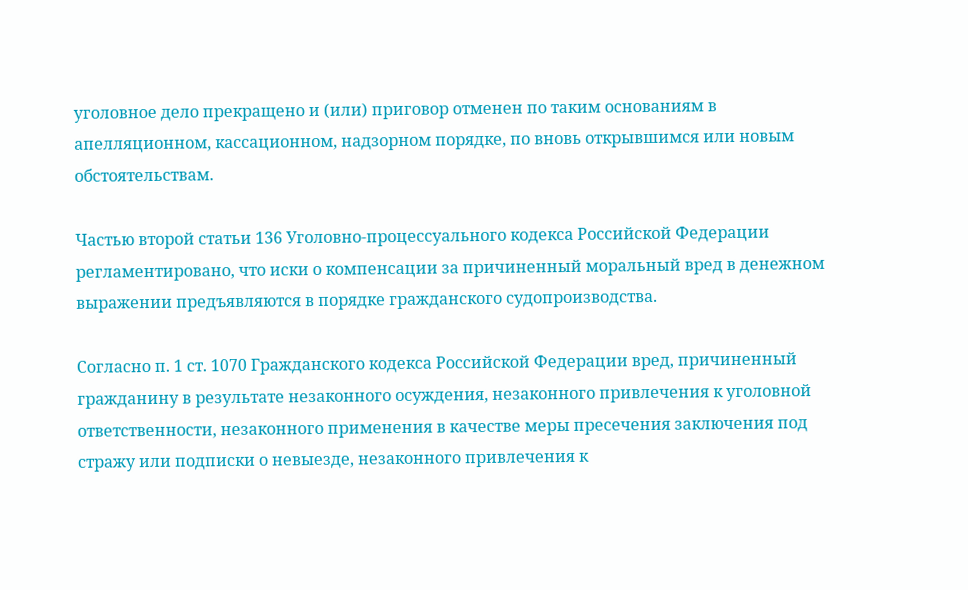уголовное дело прекращено и (или) приговор отменен по таким основаниям в апелляционном, кассационном, надзорном порядке, по вновь открывшимся или новым обстоятельствам.

Частью второй статьи 136 Уголовно-процессуального кодекса Российской Федерации регламентировано, что иски о компенсации за причиненный моральный вред в денежном выражении предъявляются в порядке гражданского судопроизводства.

Согласно п. 1 ст. 1070 Гражданского кодекса Российской Федерации вред, причиненный гражданину в результате незаконного осуждения, незаконного привлечения к уголовной ответственности, незаконного применения в качестве меры пресечения заключения под стражу или подписки о невыезде, незаконного привлечения к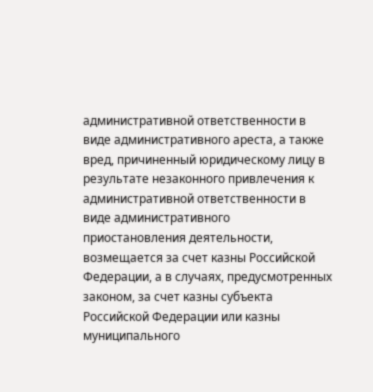административной ответственности в виде административного ареста, а также вред, причиненный юридическому лицу в результате незаконного привлечения к административной ответственности в виде административного приостановления деятельности, возмещается за счет казны Российской Федерации, а в случаях, предусмотренных законом, за счет казны субъекта Российской Федерации или казны муниципального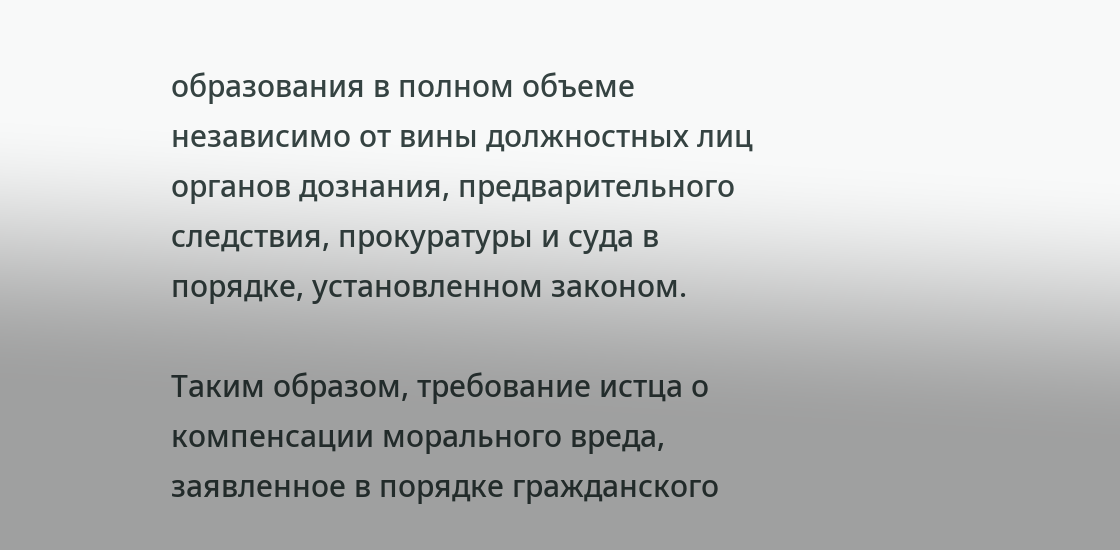образования в полном объеме независимо от вины должностных лиц органов дознания, предварительного следствия, прокуратуры и суда в порядке, установленном законом.

Таким образом, требование истца о компенсации морального вреда, заявленное в порядке гражданского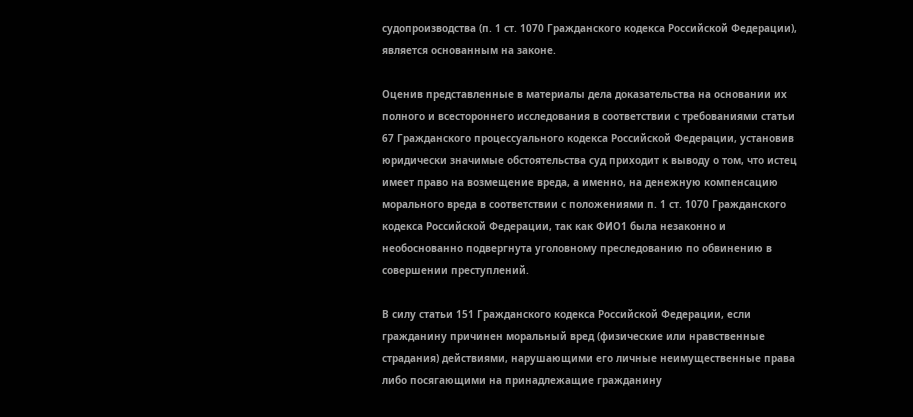судопроизводства (п. 1 ст. 1070 Гражданского кодекса Российской Федерации), является основанным на законе.

Оценив представленные в материалы дела доказательства на основании их полного и всестороннего исследования в соответствии с требованиями статьи 67 Гражданского процессуального кодекса Российской Федерации, установив юридически значимые обстоятельства суд приходит к выводу о том, что истец имеет право на возмещение вреда, а именно, на денежную компенсацию морального вреда в соответствии с положениями п. 1 ст. 1070 Гражданского кодекса Российской Федерации, так как ФИО1 была незаконно и необоснованно подвергнута уголовному преследованию по обвинению в совершении преступлений.

В силу статьи 151 Гражданского кодекса Российской Федерации, если гражданину причинен моральный вред (физические или нравственные страдания) действиями, нарушающими его личные неимущественные права либо посягающими на принадлежащие гражданину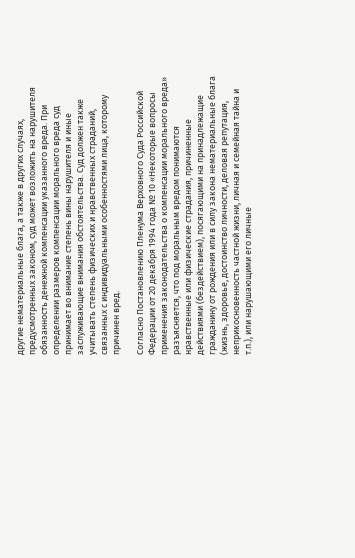другие нематериальные блага, а также в других случаях, предусмотренных законом, суд может возложить на нарушителя обязанность денежной компенсации указанного вреда. При определении размеров компенсации морального вреда суд принимает во внимание степень вины нарушителя и иные заслуживающие внимания обстоятельства. Суд должен также учитывать степень физических и нравственных страданий, связанных с индивидуальными особенностями лица, которому причинен вред.

Согласно Постановлению Пленума Верховного Суда Российской Федерации от 20 декабря 1994 года № 10 «Некоторые вопросы применения законодательства о компенсации морального вреда» разъясняется, что под моральным вредом понимаются нравственные или физические страдания, причиненные действиями (бездействием), посягающими на принадлежащие гражданину от рождения или в силу закона нематериальные блага (жизнь, здоровье, достоинство личности, деловая репутация, неприкосновенность частной жизни, личная и семейная тайна и т.п.), или нарушающими его личные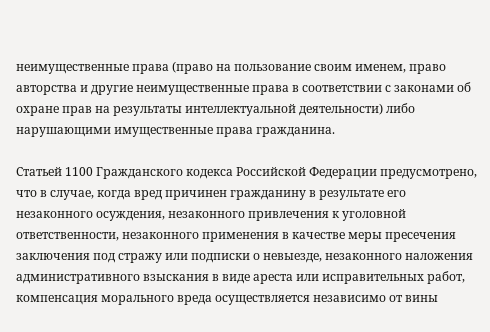неимущественные права (право на пользование своим именем, право авторства и другие неимущественные права в соответствии с законами об охране прав на результаты интеллектуальной деятельности) либо нарушающими имущественные права гражданина.

Статьей 1100 Гражданского кодекса Российской Федерации предусмотрено, что в случае, когда вред причинен гражданину в результате его незаконного осуждения, незаконного привлечения к уголовной ответственности, незаконного применения в качестве меры пресечения заключения под стражу или подписки о невыезде, незаконного наложения административного взыскания в виде ареста или исправительных работ, компенсация морального вреда осуществляется независимо от вины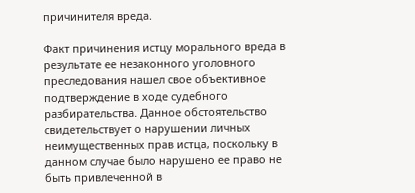причинителя вреда.

Факт причинения истцу морального вреда в результате ее незаконного уголовного преследования нашел свое объективное подтверждение в ходе судебного разбирательства. Данное обстоятельство свидетельствует о нарушении личных неимущественных прав истца, поскольку в данном случае было нарушено ее право не быть привлеченной в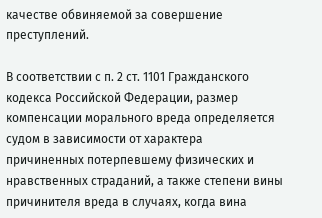качестве обвиняемой за совершение преступлений.

В соответствии с п. 2 ст. 1101 Гражданского кодекса Российской Федерации, размер компенсации морального вреда определяется судом в зависимости от характера причиненных потерпевшему физических и нравственных страданий, а также степени вины причинителя вреда в случаях, когда вина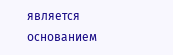является основанием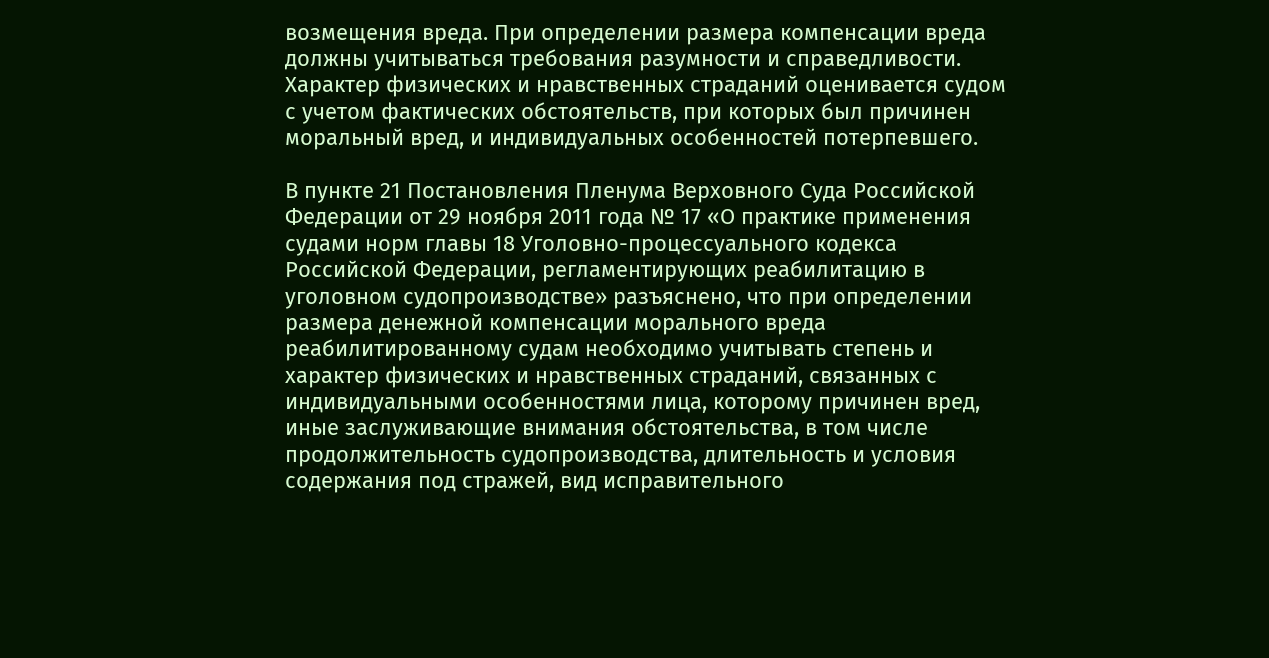возмещения вреда. При определении размера компенсации вреда должны учитываться требования разумности и справедливости. Характер физических и нравственных страданий оценивается судом с учетом фактических обстоятельств, при которых был причинен моральный вред, и индивидуальных особенностей потерпевшего.

В пункте 21 Постановления Пленума Верховного Суда Российской Федерации от 29 ноября 2011 года № 17 «О практике применения судами норм главы 18 Уголовно-процессуального кодекса Российской Федерации, регламентирующих реабилитацию в уголовном судопроизводстве» разъяснено, что при определении размера денежной компенсации морального вреда реабилитированному судам необходимо учитывать степень и характер физических и нравственных страданий, связанных с индивидуальными особенностями лица, которому причинен вред, иные заслуживающие внимания обстоятельства, в том числе продолжительность судопроизводства, длительность и условия содержания под стражей, вид исправительного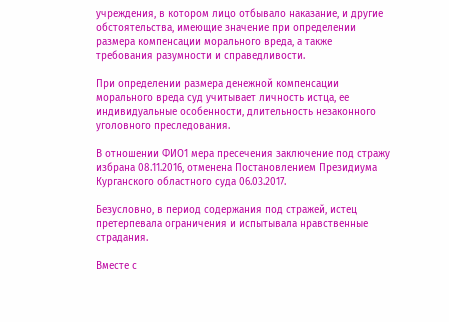учреждения, в котором лицо отбывало наказание, и другие обстоятельства, имеющие значение при определении размера компенсации морального вреда, а также требования разумности и справедливости.

При определении размера денежной компенсации морального вреда суд учитывает личность истца, ее индивидуальные особенности, длительность незаконного уголовного преследования.

В отношении ФИО1 мера пресечения заключение под стражу избрана 08.11.2016, отменена Постановлением Президиума Курганского областного суда 06.03.2017.

Безусловно, в период содержания под стражей, истец претерпевала ограничения и испытывала нравственные страдания.

Вместе с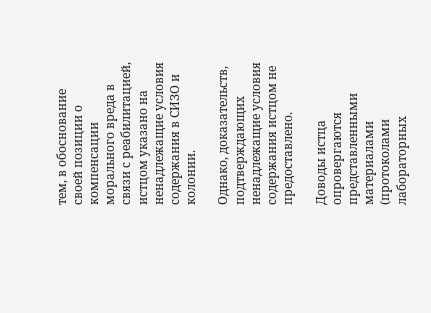тем, в обоснование своей позиции о компенсации морального вреда в связи с реабилитацией, истцом указано на ненадлежащие условия содержания в СИЗО и колонии.

Однако, доказательств, подтверждающих ненадлежащие условия содержания истцом не предоставлено.

Доводы истца опровергаются представленными материалами (протоколами лабораторных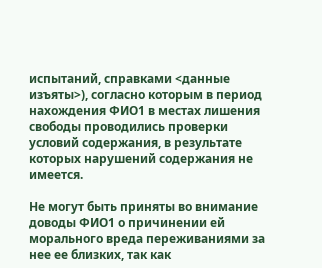испытаний, справками <данные изъяты>), согласно которым в период нахождения ФИО1 в местах лишения свободы проводились проверки условий содержания, в результате которых нарушений содержания не имеется.

Не могут быть приняты во внимание доводы ФИО1 о причинении ей морального вреда переживаниями за нее ее близких, так как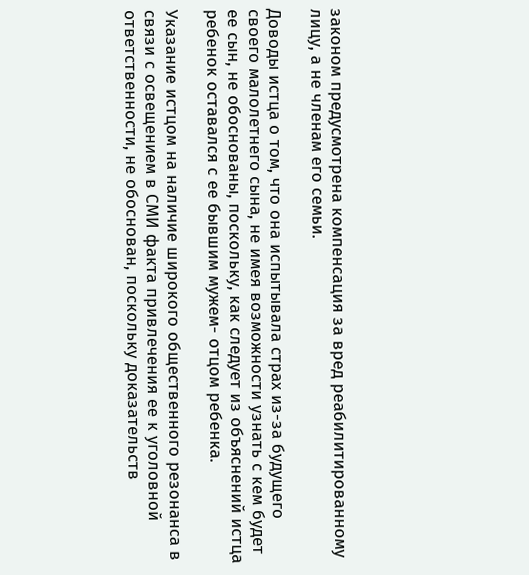законом предусмотрена компенсация за вред реабилитированному лицу, а не членам его семьи.

Доводы истца о том, что она испытывала страх из-за будущего своего малолетнего сына, не имея возможности узнать с кем будет ее сын, не обоснованы, поскольку, как следует из объяснений истца ребенок оставался с ее бывшим мужем- отцом ребенка.

Указание истцом на наличие широкого общественного резонанса в связи с освещением в СМИ факта привлечения ее к уголовной ответственности, не обоснован, поскольку доказательств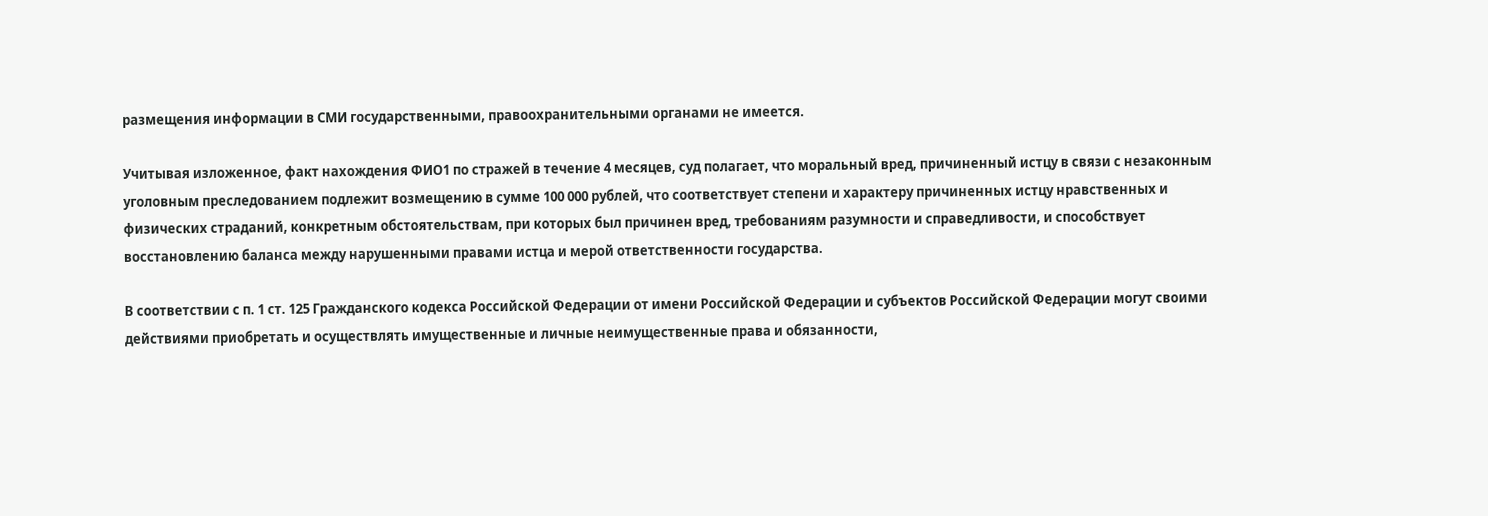размещения информации в СМИ государственными, правоохранительными органами не имеется.

Учитывая изложенное, факт нахождения ФИО1 по стражей в течение 4 месяцев, суд полагает, что моральный вред, причиненный истцу в связи с незаконным уголовным преследованием подлежит возмещению в сумме 100 000 рублей, что соответствует степени и характеру причиненных истцу нравственных и физических страданий, конкретным обстоятельствам, при которых был причинен вред, требованиям разумности и справедливости, и способствует восстановлению баланса между нарушенными правами истца и мерой ответственности государства.

В соответствии с п. 1 ст. 125 Гражданского кодекса Российской Федерации от имени Российской Федерации и субъектов Российской Федерации могут своими действиями приобретать и осуществлять имущественные и личные неимущественные права и обязанности,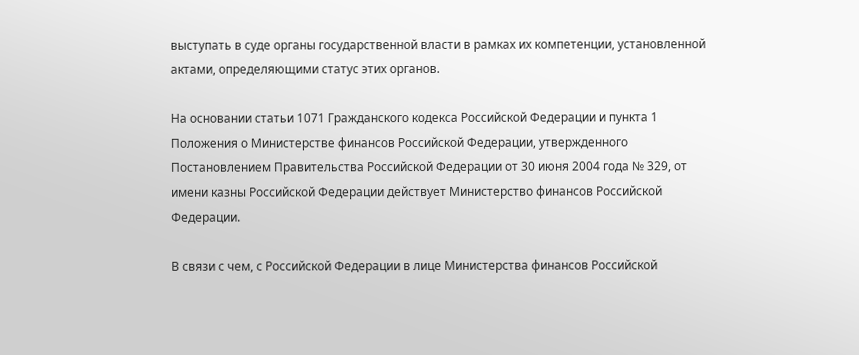выступать в суде органы государственной власти в рамках их компетенции, установленной актами, определяющими статус этих органов.

На основании статьи 1071 Гражданского кодекса Российской Федерации и пункта 1 Положения о Министерстве финансов Российской Федерации, утвержденного Постановлением Правительства Российской Федерации от 30 июня 2004 года № 329, от имени казны Российской Федерации действует Министерство финансов Российской Федерации.

В связи с чем, с Российской Федерации в лице Министерства финансов Российской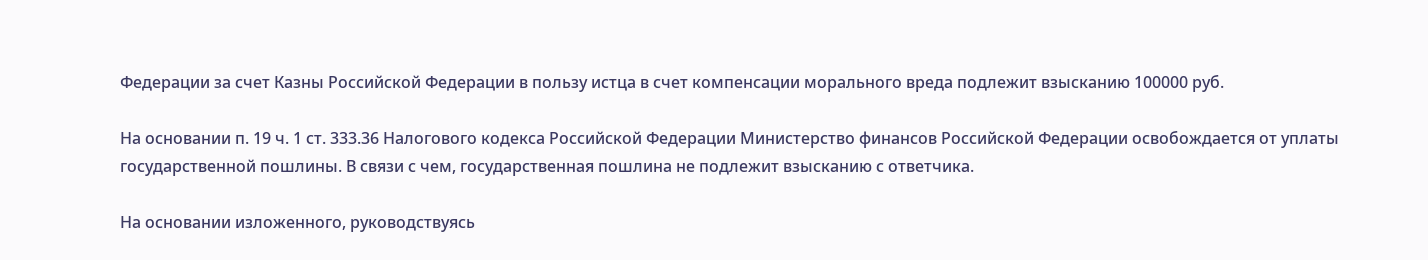Федерации за счет Казны Российской Федерации в пользу истца в счет компенсации морального вреда подлежит взысканию 100000 руб.

На основании п. 19 ч. 1 ст. 333.36 Налогового кодекса Российской Федерации Министерство финансов Российской Федерации освобождается от уплаты государственной пошлины. В связи с чем, государственная пошлина не подлежит взысканию с ответчика.

На основании изложенного, руководствуясь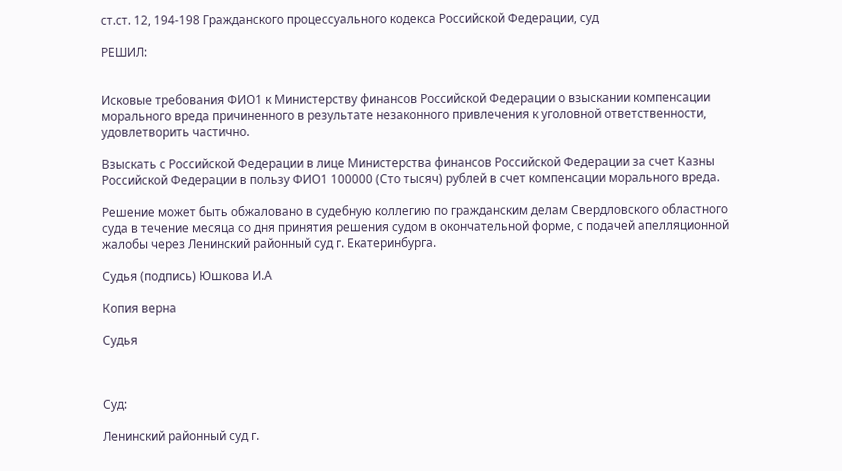ст.ст. 12, 194-198 Гражданского процессуального кодекса Российской Федерации, суд

РЕШИЛ:


Исковые требования ФИО1 к Министерству финансов Российской Федерации о взыскании компенсации морального вреда причиненного в результате незаконного привлечения к уголовной ответственности, удовлетворить частично.

Взыскать с Российской Федерации в лице Министерства финансов Российской Федерации за счет Казны Российской Федерации в пользу ФИО1 100000 (Сто тысяч) рублей в счет компенсации морального вреда.

Решение может быть обжаловано в судебную коллегию по гражданским делам Свердловского областного суда в течение месяца со дня принятия решения судом в окончательной форме, с подачей апелляционной жалобы через Ленинский районный суд г. Екатеринбурга.

Судья (подпись) Юшкова И.А

Копия верна

Судья



Суд:

Ленинский районный суд г.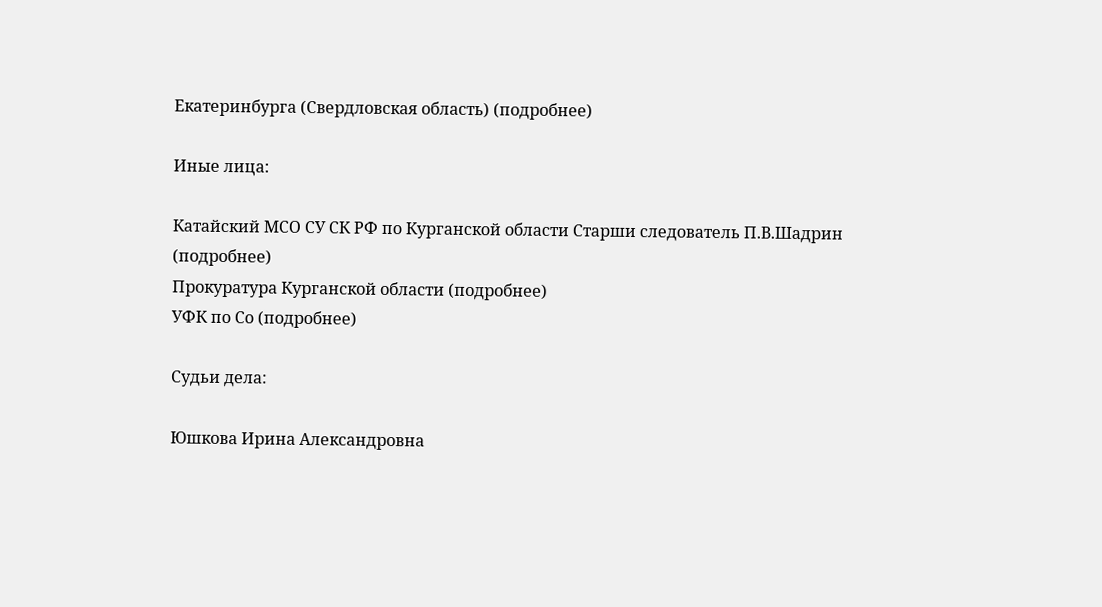Екатеринбурга (Свердловская область) (подробнее)

Иные лица:

Катайский МСО СУ СК РФ по Курганской области Старши следователь П.В.Шадрин (подробнее)
Прокуратура Курганской области (подробнее)
УФК по Со (подробнее)

Судьи дела:

Юшкова Ирина Александровна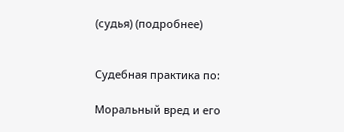(судья) (подробнее)


Судебная практика по:

Моральный вред и его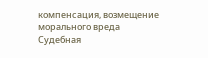компенсация, возмещение морального вреда
Судебная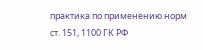практика по применению норм ст. 151, 1100 ГК РФ